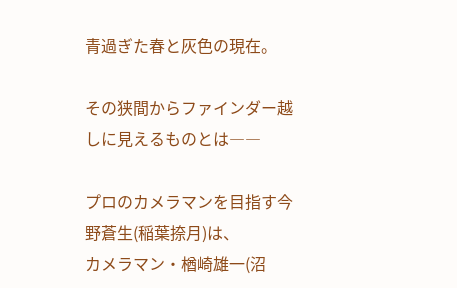青過ぎた春と灰色の現在。

その狭間からファインダー越しに見えるものとは――

プロのカメラマンを目指す今野蒼生(稲葉捺月)は、
カメラマン・楢崎雄一(沼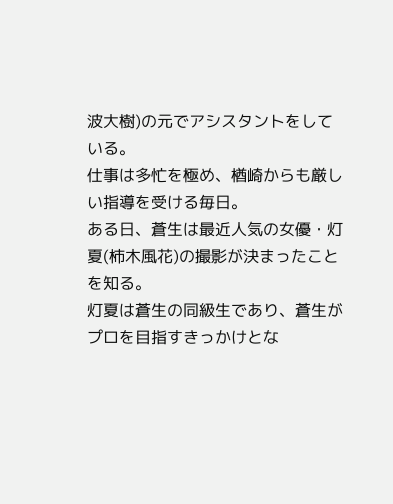波大樹)の元でアシスタントをしている。
仕事は多忙を極め、楢崎からも厳しい指導を受ける毎日。
ある日、蒼生は最近人気の女優・灯夏(柿木風花)の撮影が決まったことを知る。
灯夏は蒼生の同級生であり、蒼生がプロを目指すきっかけとな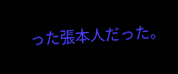った張本人だった。